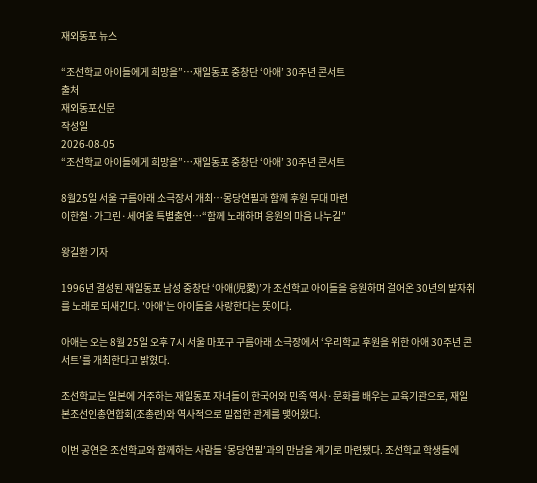재외동포 뉴스

“조선학교 아이들에게 희망을”…재일동포 중창단 ‘아애’ 30주년 콘서트
출처
재외동포신문
작성일
2026-08-05
“조선학교 아이들에게 희망을”…재일동포 중창단 ‘아애’ 30주년 콘서트

8월25일 서울 구름아래 소극장서 개최…몽당연필과 함께 후원 무대 마련
이한철·가그린·세여울 특별출연…“함께 노래하며 응원의 마음 나누길”

왕길환 기자

1996년 결성된 재일동포 남성 중창단 ‘아애(児愛)’가 조선학교 아이들을 응원하며 걸어온 30년의 발자취를 노래로 되새긴다. '아애'는 아이들을 사랑한다는 뜻이다.

아애는 오는 8월 25일 오후 7시 서울 마포구 구름아래 소극장에서 ‘우리학교 후원을 위한 아애 30주년 콘서트’를 개최한다고 밝혔다.

조선학교는 일본에 거주하는 재일동포 자녀들이 한국어와 민족 역사·문화를 배우는 교육기관으로, 재일본조선인총연합회(조총련)와 역사적으로 밀접한 관계를 맺어왔다.

이번 공연은 조선학교와 함께하는 사람들 ‘몽당연필’과의 만남을 계기로 마련됐다. 조선학교 학생들에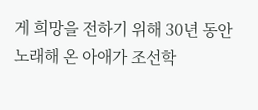게 희망을 전하기 위해 30년 동안 노래해 온 아애가 조선학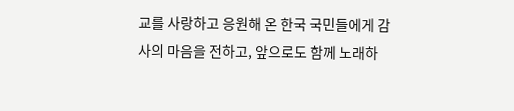교를 사랑하고 응원해 온 한국 국민들에게 감사의 마음을 전하고, 앞으로도 함께 노래하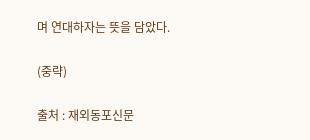며 연대하자는 뜻을 담았다.

(중략)

출처 : 재외동포신문